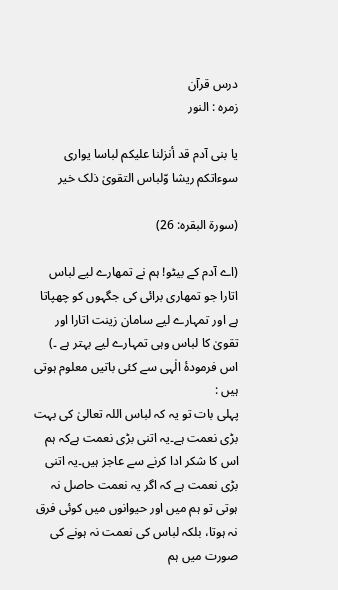درس قرآن
زمرہ : النور

یا بنی آدم قد أنزلنا علیکم لباسا یواری سوءاتکم ریشا وّلباس التقویٰ ذلک خیر

(سورۃ البقرہ: 26)

(اے آدم کے بیٹو! ہم نے تمھارے لیے لباس اتارا جو تمھاری برائی کی جگہوں کو چھپاتا ہے اور تمہارے لیے سامان زینت اتارا اور تقویٰ کا لباس وہی تمہارے لیے بہتر ہے ۔)
اس فرمودۂ الٰہی سے کئی باتیں معلوم ہوتی ہیں :
پہلی بات تو یہ کہ لباس اللہ تعالیٰ کی بہت بڑی نعمت ہے۔یہ اتنی بڑی نعمت ہےکہ ہم اس کا شکر ادا کرنے سے عاجز ہیں۔یہ اتنی بڑی نعمت ہے کہ اگر یہ نعمت حاصل نہ ہوتی تو ہم میں اور حیوانوں میں کوئی فرق نہ ہوتا، بلکہ لباس کی نعمت نہ ہونے کی صورت میں ہم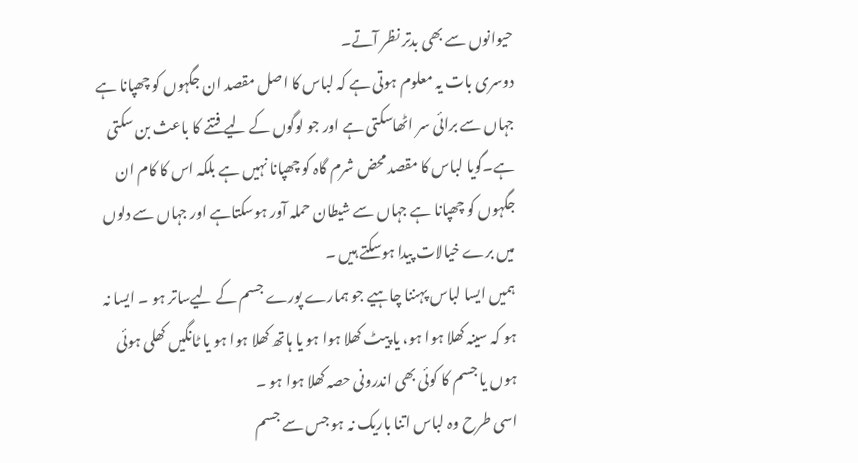حیوانوں سے بھی بدتر نظر آتے۔
دوسری بات یہ معلوم ہوتی ہے کہ لباس کا اصل مقصد ان جگہوں کو چھپانا ہے جہاں سے برائی سر اٹھاسکتی ہے اور جو لوگوں کے لیے فتنے کا باعث بن سکتی ہے۔گویا لباس کا مقصد محض شرم گاہ کو چھپانا نہیں ہے بلکہ اس کا کام ان جگہوں کو چھپانا ہے جہاں سے شیطان حملہ آور ہوسکتاہے اور جہاں سے دلوں میں برے خیالات پیدا ہوسکتے ہیں ۔
ہمیں ایسا لباس پہننا چاہیے جو ہمارے پورے جسم کے لیےساتر ہو ۔ ایسا نہ ہو کہ سینہ کھلا ہوا ہو، یا پیٹ کھلا ہوا ہو یا ہاتھ کھلا ہوا ہو یا ٹانگیں کھلی ہوئی ہوں یا جسم کا کوئی بھی اندرونی حصہ کھلا ہوا ہو ۔
اسی طرح وہ لباس اتنا باریک نہ ہو جس سے جسم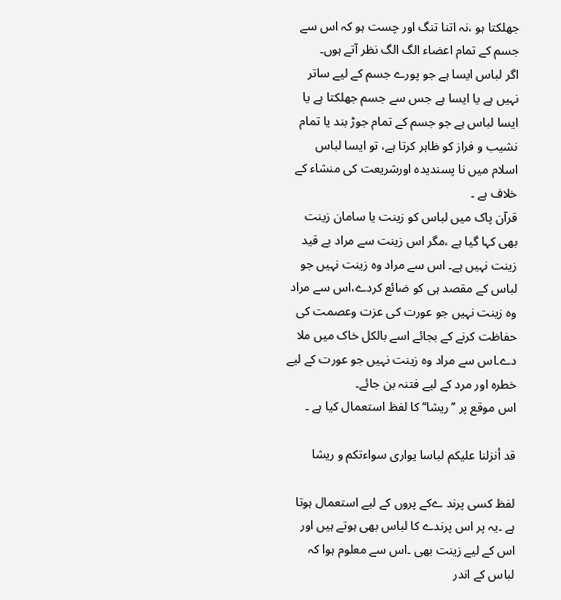جھلکتا ہو ،نہ اتنا تنگ اور چست ہو کہ اس سے جسم کے تمام اعضاء الگ الگ نظر آتے ہوں۔
اگر لباس ایسا ہے جو پورے جسم کے لیے ساتر نہیں ہے یا ایسا ہے جس سے جسم جھلکتا ہے یا ایسا لباس ہے جو جسم کے تمام جوڑ بند یا تمام نشیب و فراز کو ظاہر کرتا ہے، تو ایسا لباس اسلام میں نا پسندیدہ اورشریعت کی منشاء کے خلاف ہے ۔
قرآن پاک میں لباس کو زینت یا سامان زینت بھی کہا گیا ہے ،مگر اس زینت سے مراد بے قید زینت نہیں ہے۔ اس سے مراد وہ زینت نہیں جو لباس کے مقصد ہی کو ضائع کردے،اس سے مراد وہ زینت نہیں جو عورت کی عزت وعصمت کی حفاظت کرنے کے بجائے اسے بالکل خاک میں ملا دے۔اس سے مراد وہ زینت نہیں جو عورت کے لیے خطرہ اور مرد کے لیے فتنہ بن جائے۔
اس موقع پر ’’ریشا‘‘ کا لفظ استعمال کیا ہے ۔

قد أنزلنا علیکم لباسا یواری سواءتکم و ریشا

لفظ کسی پرند ےکے پروں کے لیے استعمال ہوتا ہے ۔یہ پر اس پرندے کا لباس بھی ہوتے ہیں اور اس کے لیے زینت بھی ۔اس سے معلوم ہوا کہ لباس کے اندر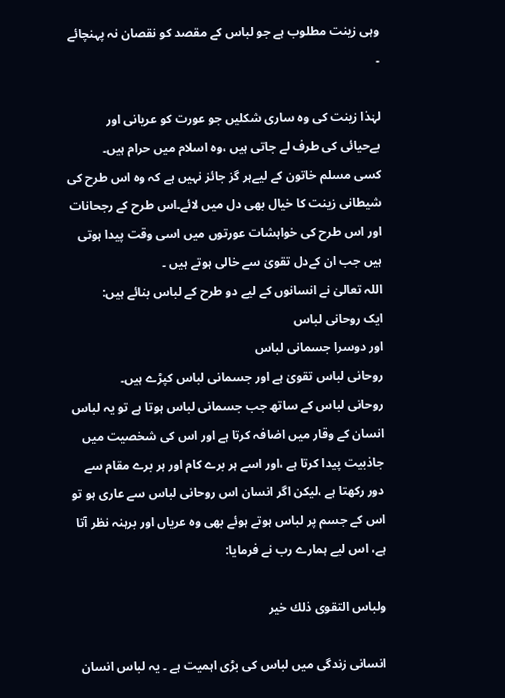وہی زینت مطلوب ہے جو لباس کے مقصد کو نقصان نہ پہنچائے ۔

لہٰذا زینت کی وہ ساری شکلیں جو عورت کو عریانی اور بےحیائی کی طرف لے جاتی ہیں ،وہ اسلام میں حرام ہیں۔
کسی مسلم خاتون کے لیےہر گز جائز نہیں ہے کہ وہ اس طرح کی شیطانی زینت کا خیال بھی دل میں لائے۔اس طرح کے رجحانات اور اس طرح کی خواہشات عورتوں میں اسی وقت پیدا ہوتی ہیں جب ان کےدل تقویٰ سے خالی ہوتے ہیں ۔
اللہ تعالیٰ نے انسانوں کے لیے دو طرح کے لباس بنائے ہیں:
ایک روحانی لباس
اور دوسرا جسمانی لباس
روحانی لباس تقویٰ ہے اور جسمانی لباس کپڑے ہیں۔
روحانی لباس کے ساتھ جب جسمانی لباس ہوتا ہے تو یہ لباس انسان کے وقار میں اضافہ کرتا ہے اور اس کی شخصیت میں جاذبیت پیدا کرتا ہے ،اور اسے ہر برے کام اور ہر برے مقام سے دور رکھتا ہے ،لیکن اگر انسان اس روحانی لباس سے عاری ہو تو اس کے جسم پر لباس ہوتے ہوئے بھی وہ عریاں اور برہنہ نظر آتا ہے، اس لیے ہمارے رب نے فرمایا:

ولباس التقوی ذلك خیر

انسانی زندگی میں لباس کی بڑی اہمیت ہے ۔ یہ لباس انسان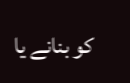کو بنانے یا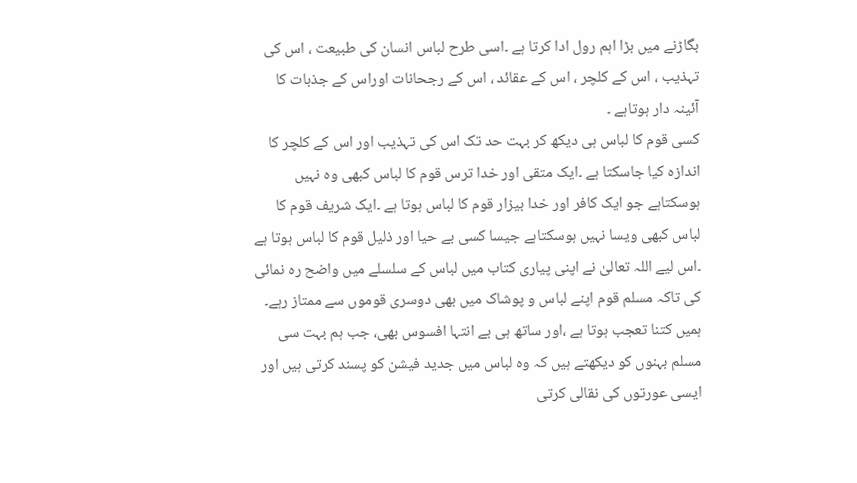بگاڑنے میں بڑا اہم رول ادا کرتا ہے ۔اسی طرح لباس انسان کی طبیعت ، اس کی تہذیب ، اس کے کلچر ، اس کے عقائد ، اس کے رجحانات اوراس کے جذبات کا آئینہ دار ہوتاہے ۔
کسی قوم کا لباس ہی دیکھ کر بہت حد تک اس کی تہذیب اور اس کے کلچر کا اندازہ کیا جاسکتا ہے ۔ایک متقی اور خدا ترس قوم کا لباس کبھی وہ نہیں ہوسکتاہے جو ایک کافر اور خدا بیزار قوم کا لباس ہوتا ہے ۔ایک شریف قوم کا لباس کبھی ویسا نہیں ہوسکتاہے جیسا کسی بے حیا اور ذلیل قوم کا لباس ہوتا ہے ۔اس لیے اللہ تعالیٰ نے اپنی پیاری کتاب میں لباس کے سلسلے میں واضح رہ نمائی کی تاکہ مسلم قوم اپنے لباس و پوشاک میں بھی دوسری قوموں سے ممتاز رہے۔
ہمیں کتنا تعجب ہوتا ہے ،اور ساتھ ہی بے انتہا افسوس بھی، جب ہم بہت سی مسلم بہنوں کو دیکھتے ہیں کہ وہ لباس میں جدید فیشن کو پسند کرتی ہیں اور ایسی عورتوں کی نقالی کرتی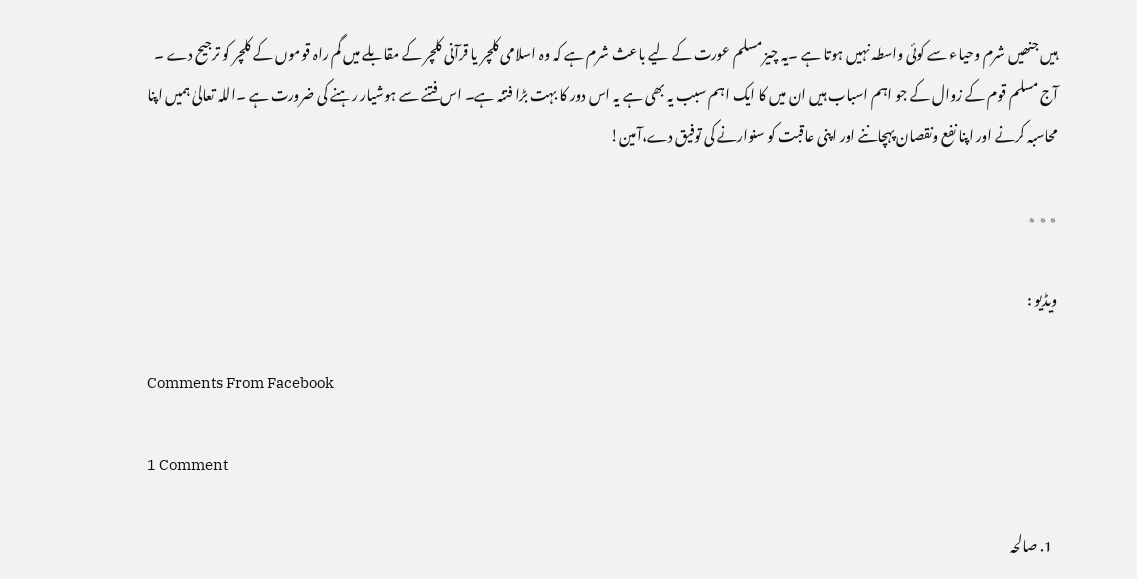ہیں جنھیں شرم وحیاء سے کوئی واسطہ نہیں ہوتا ہے ۔یہ چیز مسلم عورت کے لیے باعث شرم ہے کہ وہ اسلامی کلچر یا قرآنی کلچر کے مقابلے میں گم راہ قوموں کے کلچر کو ترجیح دے ۔
آج مسلم قوم کے زوال کے جو اہم اسباب ہیں ان میں کا ایک اہم سبب یہ بھی ہے یہ اس دور کا بہت بڑا فتنہ ہے۔ اس فتنے سے ہوشیار رہنے کی ضرورت ہے ۔اللہ تعالیٰ ہمیں اپنا محاسبہ کرنے اور اپنا نفع ونقصان پہچاننے اور اپنی عاقبت کو سنوارنے کی توفیق دے،آمین!

٭ ٭ ٭

ویڈیو :

Comments From Facebook

1 Comment

  1. صالحہ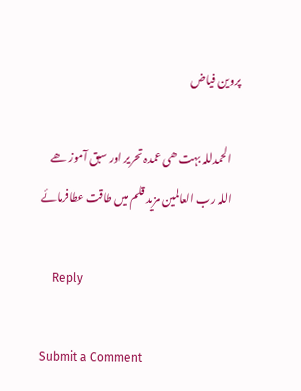پروین فیاض

    الحمدللہ بہت ھی عمدہ تحریر اور سبق آموز ھے
    اللہ رب العالمین مزید قلم میں طاقت عطافرمائے

    Reply

Submit a Comment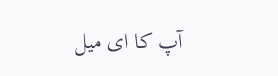آپ کا ای میل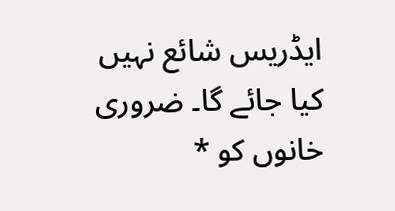ایڈریس شائع نہیں کیا جائے گا۔ ضروری خانوں کو *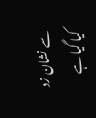سے نشان زد کیا گیا ہے